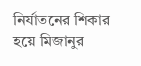নির্যাতনের শিকার হয়ে মিজানুর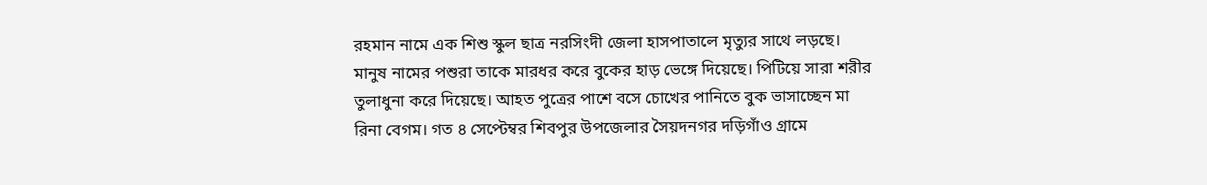রহমান নামে এক শিশু স্কুল ছাত্র নরসিংদী জেলা হাসপাতালে মৃত্যুর সাথে লড়ছে। মানুষ নামের পশুরা তাকে মারধর করে বুকের হাড় ভেঙ্গে দিয়েছে। পিটিয়ে সারা শরীর তুলাধুনা করে দিয়েছে। আহত পুত্রের পাশে বসে চোখের পানিতে বুক ভাসাচ্ছেন মা রিনা বেগম। গত ৪ সেপ্টেম্বর শিবপুর উপজেলার সৈয়দনগর দড়িগাঁও গ্রামে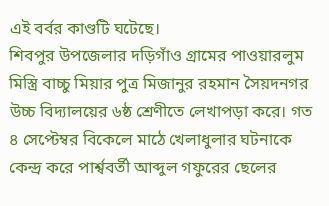এই বর্বর কাণ্ডটি ঘটেছে।
শিবপুর উপজেলার দড়িগাঁও গ্রামের পাওয়ারলুম মিস্ত্রি বাচ্চু মিয়ার পুত্র মিজানুর রহমান সৈয়দনগর উচ্চ বিদ্যালয়ের ৬ষ্ঠ শ্রেণীতে লেখাপড়া করে। গত ৪ সেপ্টেম্বর বিকেলে মাঠে খেলাধুলার ঘটনাকে কেন্দ্র করে পার্শ্ববর্তী আব্দুল গফুরের ছেলের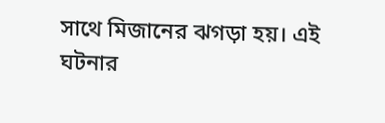সাথে মিজানের ঝগড়া হয়। এই ঘটনার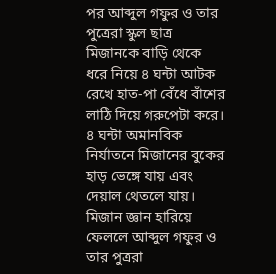পর আব্দুল গফুর ও তার পুত্রেরা স্কুল ছাত্র মিজানকে বাড়ি থেকে ধরে নিয়ে ৪ ঘন্টা আটক রেখে হাত-পা বেঁধে বাঁশের লাঠি দিয়ে গরুপেটা করে। ৪ ঘন্টা অমানবিক নির্যাতনে মিজানের বুকের হাড় ভেঙ্গে যায় এবং দেয়াল থেতলে যায়। মিজান জ্ঞান হারিয়ে ফেললে আব্দুল গফুর ও তার পুত্ররা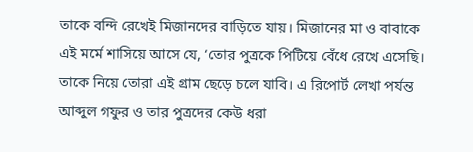তাকে বন্দি রেখেই মিজানদের বাড়িতে যায়। মিজানের মা ও বাবাকে এই মর্মে শাসিয়ে আসে যে, ‘তোর পুত্রকে পিটিয়ে বেঁধে রেখে এসেছি। তাকে নিয়ে তোরা এই গ্রাম ছেড়ে চলে যাবি। এ রিপোর্ট লেখা পর্যন্ত আব্দুল গফুর ও তার পুত্রদের কেউ ধরা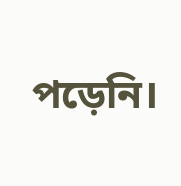পড়েনি।